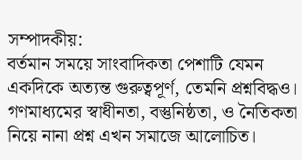সম্পাদকীয়:
বর্তমান সময়ে সাংবাদিকতা পেশাটি যেমন একদিকে অত্যন্ত গুরুত্বপূর্ণ, তেমনি প্রশ্নবিদ্ধও। গণমাধ্যমের স্বাধীনতা, বস্তুনিষ্ঠতা, ও নৈতিকতা নিয়ে নানা প্রশ্ন এখন সমাজে আলোচিত।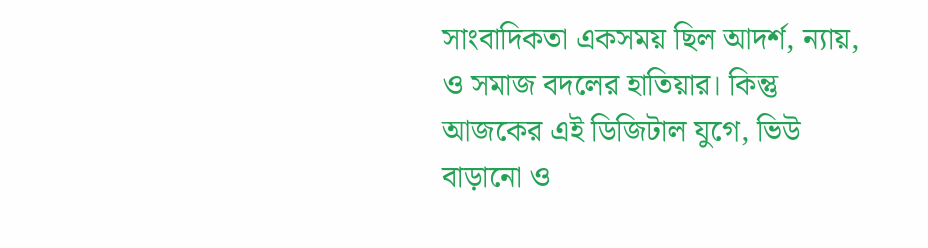সাংবাদিকতা একসময় ছিল আদর্শ, ন্যায়, ও সমাজ বদলের হাতিয়ার। কিন্তু আজকের এই ডিজিটাল যুগে, ভিউ বাড়ানো ও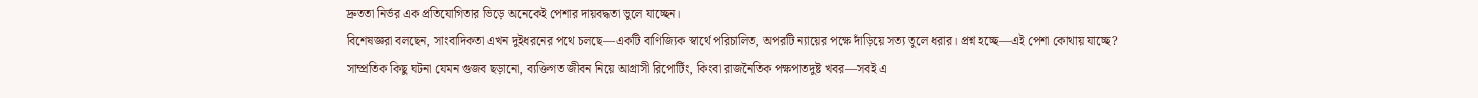দ্রুততা নির্ভর এক প্রতিযোগিতার ভিড়ে অনেকেই পেশার দায়বদ্ধতা ভুলে যাচ্ছেন।
বিশেষজ্ঞরা বলছেন, সাংবাদিকতা এখন দুইধরনের পথে চলছে—একটি বাণিজ্যিক স্বার্থে পরিচালিত, অপরটি ন্যায়ের পক্ষে দাঁড়িয়ে সত্য তুলে ধরার। প্রশ্ন হচ্ছে—এই পেশা কোথায় যাচ্ছে?
সাম্প্রতিক কিছু ঘটনা যেমন গুজব ছড়ানো, ব্যক্তিগত জীবন নিয়ে আগ্রাসী রিপোর্টিং, কিংবা রাজনৈতিক পক্ষপাতদুষ্ট খবর—সবই এ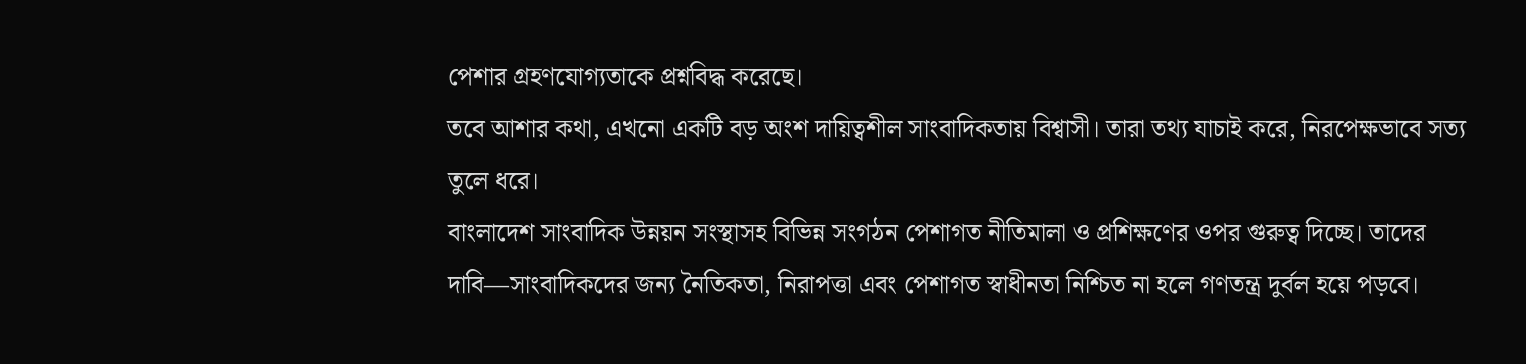পেশার গ্রহণযোগ্যতাকে প্রশ্নবিদ্ধ করেছে।
তবে আশার কথা, এখনো একটি বড় অংশ দায়িত্বশীল সাংবাদিকতায় বিশ্বাসী। তারা তথ্য যাচাই করে, নিরপেক্ষভাবে সত্য তুলে ধরে।
বাংলাদেশ সাংবাদিক উন্নয়ন সংস্থাসহ বিভিন্ন সংগঠন পেশাগত নীতিমালা ও প্রশিক্ষণের ওপর গুরুত্ব দিচ্ছে। তাদের দাবি—সাংবাদিকদের জন্য নৈতিকতা, নিরাপত্তা এবং পেশাগত স্বাধীনতা নিশ্চিত না হলে গণতন্ত্র দুর্বল হয়ে পড়বে।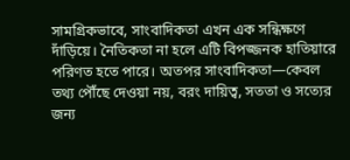সামগ্রিকভাবে, সাংবাদিকতা এখন এক সন্ধিক্ষণে দাঁড়িয়ে। নৈতিকতা না হলে এটি বিপজ্জনক হাতিয়ারে পরিণত হতে পারে। অতপর সাংবাদিকতা—কেবল তথ্য পৌঁছে দেওয়া নয়, বরং দায়িত্ব, সততা ও সত্যের জন্য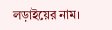লড়াইয়ের নাম।